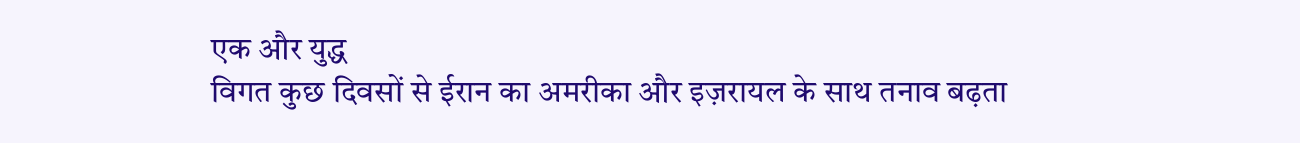एक और युद्ध
विगत कुछ दिवसों से ईरान का अमरीका और इज़रायल के साथ तनाव बढ़ता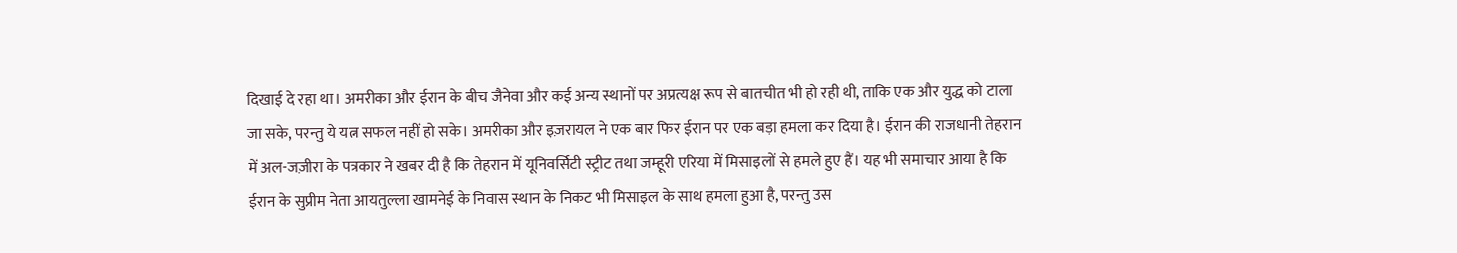दिखाई दे रहा था। अमरीका और ईरान के बीच जैनेवा और कई अन्य स्थानों पर अप्रत्यक्ष रूप से बातचीत भी हो रही थी, ताकि एक और युद्ध को टाला जा सके, परन्तु ये यत्न सफल नहीं हो सके। अमरीका और इज़रायल ने एक बार फिर ईरान पर एक बड़ा हमला कर दिया है। ईरान की राजधानी तेहरान में अल-जज़ीरा के पत्रकार ने खबर दी है कि तेहरान में यूनिवर्सिटी स्ट्रीट तथा जम्हूरी एरिया में मिसाइलों से हमले हुए हैं। यह भी समाचार आया है कि ईरान के सुप्रीम नेता आयतुल्ला खामनेई के निवास स्थान के निकट भी मिसाइल के साथ हमला हुआ है, परन्तु उस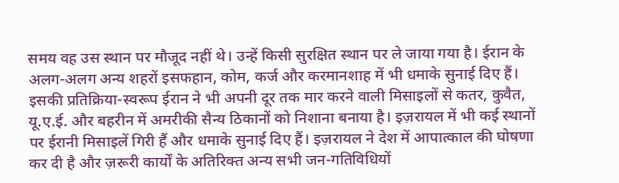समय वह उस स्थान पर मौजूद नहीं थे। उन्हें किसी सुरक्षित स्थान पर ले जाया गया है। ईरान के अलग-अलग अन्य शहरों इसफहान, कोम, कर्ज और करमानशाह में भी धमाके सुनाई दिए हैं। इसकी प्रतिक्रिया-स्वरूप ईरान ने भी अपनी दूर तक मार करने वाली मिसाइलों से कतर, कुवैत, यू.ए.ई. और बहरीन में अमरीकी सैन्य ठिकानों को निशाना बनाया है। इज़रायल में भी कई स्थानों पर ईरानी मिसाइलें गिरी हैं और धमाके सुनाई दिए हैं। इज़रायल ने देश में आपात्काल की घोषणा कर दी है और ज़रूरी कार्यों के अतिरिक्त अन्य सभी जन-गतिविधियों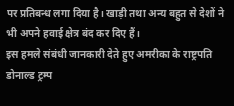पर प्रतिबन्ध लगा दिया है। खाड़ी तथा अन्य बहुत से देशों ने भी अपने हवाई क्षेत्र बंद कर दिए हैं।
इस हमले संबंधी जानकारी देते हुए अमरीका के राष्ट्रपति डोनाल्ड ट्रम्प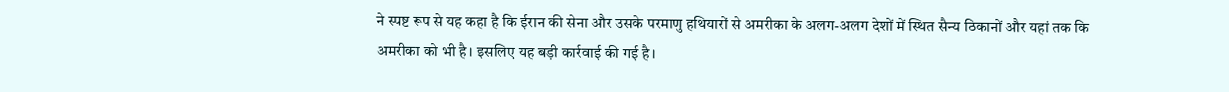ने स्पष्ट रूप से यह कहा है कि ईरान की सेना और उसके परमाणु हथियारों से अमरीका के अलग-अलग देशों में स्थित सैन्य ठिकानों और यहां तक कि अमरीका को भी है। इसलिए यह बड़ी कार्रवाई की गई है।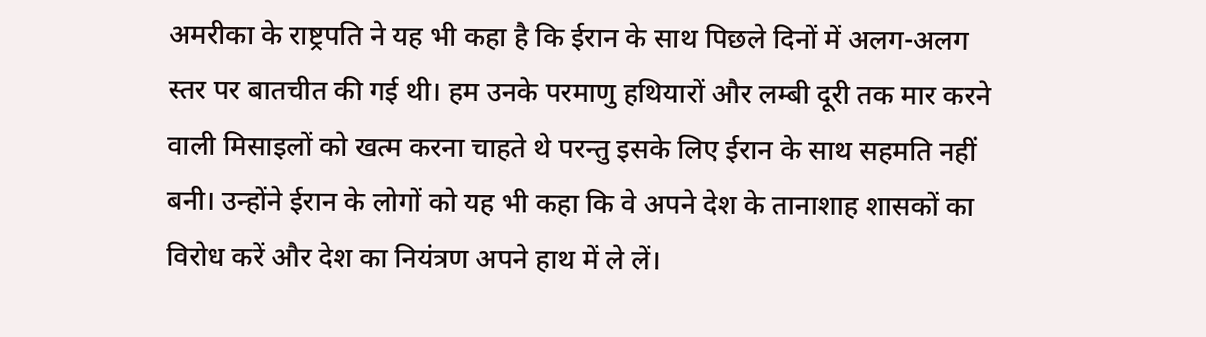अमरीका के राष्ट्रपति ने यह भी कहा है कि ईरान के साथ पिछले दिनों में अलग-अलग स्तर पर बातचीत की गई थी। हम उनके परमाणु हथियारों और लम्बी दूरी तक मार करने वाली मिसाइलों को खत्म करना चाहते थे परन्तु इसके लिए ईरान के साथ सहमति नहीं बनी। उन्होंने ईरान के लोगों को यह भी कहा कि वे अपने देश के तानाशाह शासकों का विरोध करें और देश का नियंत्रण अपने हाथ में ले लें।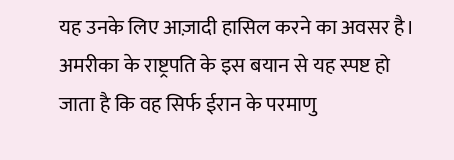यह उनके लिए आज़ादी हासिल करने का अवसर है। अमरीका के राष्ट्रपति के इस बयान से यह स्पष्ट हो जाता है कि वह सिर्फ ईरान के परमाणु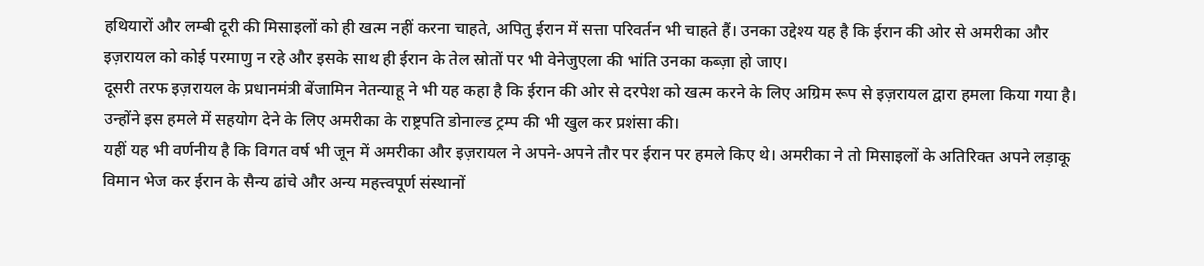हथियारों और लम्बी दूरी की मिसाइलों को ही खत्म नहीं करना चाहते, अपितु ईरान में सत्ता परिवर्तन भी चाहते हैं। उनका उद्देश्य यह है कि ईरान की ओर से अमरीका और इज़रायल को कोई परमाणु न रहे और इसके साथ ही ईरान के तेल स्रोतों पर भी वेनेजुएला की भांति उनका कब्ज़ा हो जाए।
दूसरी तरफ इज़रायल के प्रधानमंत्री बेंजामिन नेतन्याहू ने भी यह कहा है कि ईरान की ओर से दरपेश को खत्म करने के लिए अग्रिम रूप से इज़रायल द्वारा हमला किया गया है। उन्होंने इस हमले में सहयोग देने के लिए अमरीका के राष्ट्रपति डोनाल्ड ट्रम्प की भी खुल कर प्रशंसा की।
यहीं यह भी वर्णनीय है कि विगत वर्ष भी जून में अमरीका और इज़रायल ने अपने-अपने तौर पर ईरान पर हमले किए थे। अमरीका ने तो मिसाइलों के अतिरिक्त अपने लड़ाकू विमान भेज कर ईरान के सैन्य ढांचे और अन्य महत्त्वपूर्ण संस्थानों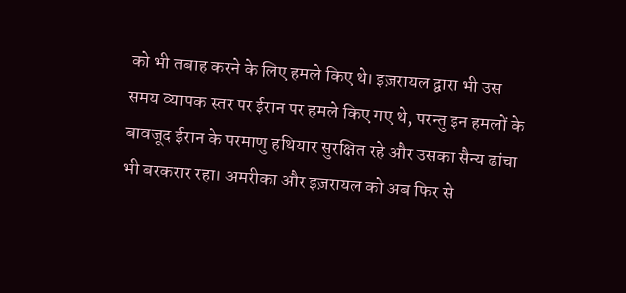को भी तबाह करने के लिए हमले किए थे। इज़रायल द्वारा भी उस समय व्यापक स्तर पर ईरान पर हमले किए गए थे, परन्तु इन हमलों के बावजूद ईरान के परमाणु हथियार सुरक्षित रहे और उसका सैन्य ढांचा भी बरकरार रहा। अमरीका और इज़रायल को अब फिर से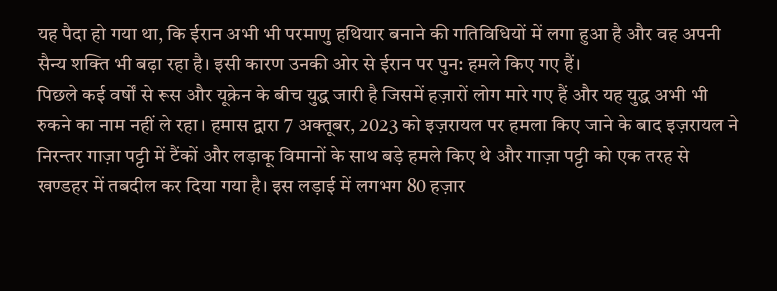यह पैदा हो गया था, कि ईरान अभी भी परमाणु हथियार बनाने की गतिविधियों में लगा हुआ है और वह अपनी सैन्य शक्ति भी बढ़ा रहा है। इसी कारण उनकी ओर से ईरान पर पुन: हमले किए गए हैं।
पिछले कई वर्षों से रूस और यूक्रेन के बीच युद्ध जारी है जिसमें हज़ारों लोग मारे गए हैं और यह युद्ध अभी भी रुकने का नाम नहीं ले रहा। हमास द्वारा 7 अक्तूबर, 2023 को इज़रायल पर हमला किए जाने के बाद इज़रायल ने निरन्तर गाज़ा पट्टी में टैंकों और लड़ाकू विमानों के साथ बड़े हमले किए थे और गाज़ा पट्टी को एक तरह से खण्डहर में तबदील कर दिया गया है। इस लड़ाई में लगभग 80 हज़ार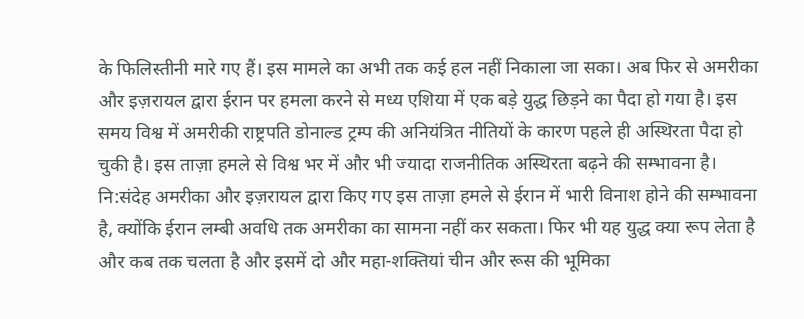के फिलिस्तीनी मारे गए हैं। इस मामले का अभी तक कई हल नहीं निकाला जा सका। अब फिर से अमरीका और इज़रायल द्वारा ईरान पर हमला करने से मध्य एशिया में एक बड़े युद्ध छिड़ने का पैदा हो गया है। इस समय विश्व में अमरीकी राष्ट्रपति डोनाल्ड ट्रम्प की अनियंत्रित नीतियों के कारण पहले ही अस्थिरता पैदा हो चुकी है। इस ताज़ा हमले से विश्व भर में और भी ज्यादा राजनीतिक अस्थिरता बढ़ने की सम्भावना है। नि:संदेह अमरीका और इज़रायल द्वारा किए गए इस ताज़ा हमले से ईरान में भारी विनाश होने की सम्भावना है, क्योंकि ईरान लम्बी अवधि तक अमरीका का सामना नहीं कर सकता। फिर भी यह युद्ध क्या रूप लेता है और कब तक चलता है और इसमें दो और महा-शक्तियां चीन और रूस की भूमिका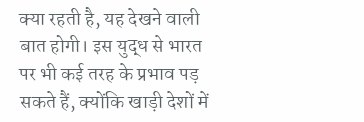क्या रहती है, यह देखने वाली बात होगी। इस युद्ध से भारत पर भी कई तरह के प्रभाव पड़ सकते हैं, क्योंकि खाड़ी देशों में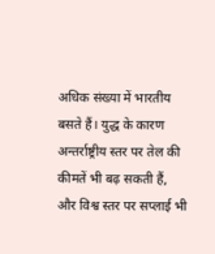अधिक संख्या में भारतीय बसते हैं। युद्ध के कारण अन्तर्राष्ट्रीय स्तर पर तेल की कीमतें भी बढ़ सकती हैं, और विश्व स्तर पर सप्लाई भी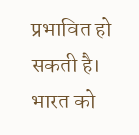प्रभावित हो सकती है। भारत को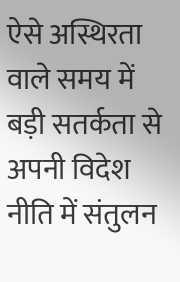ऐसे अस्थिरता वाले समय में बड़ी सतर्कता से अपनी विदेश नीति में संतुलन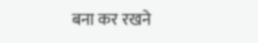बना कर रखने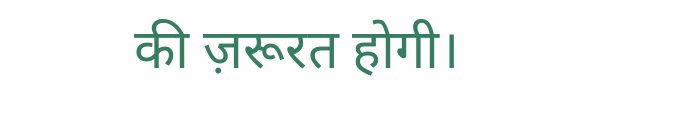की ज़रूरत होगी।